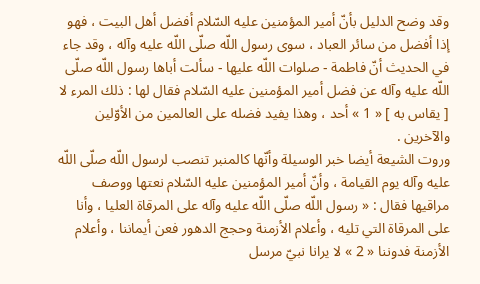وقد وضح الدليل بأنّ أمير المؤمنين عليه السّلام أفضل أهل البيت ، فهو إذا أفضل من سائر العباد ، سوى رسول اللّه صلّى اللّه عليه وآله ، وقد جاء في الحديث أنّ فاطمة - صلوات اللّه عليها - سألت أباها رسول اللّه صلّى اللّه عليه وآله عن فضل أمير المؤمنين عليه السّلام فقال لها : ذلك المرء لا [ يقاس به ] « 1 » أحد ، وهذا يفيد فضله على العالمين من الأوّلين والآخرين .
وروت الشيعة أيضا خبر الوسيلة وأنّها كالمنبر تنصب لرسول اللّه صلّى اللّه عليه وآله يوم القيامة ، وأنّ أمير المؤمنين عليه السّلام نعتها ووصف مراقيها فقال : « رسول اللّه صلّى اللّه عليه وآله على المرقاة العليا ، وأنا على المرقاة التي تليه ، وأعلام الأزمنة وحجج الدهور فعن أيماننا ، وأعلام الأزمنة فدوننا « 2 » لا يرانا نبيّ مرسل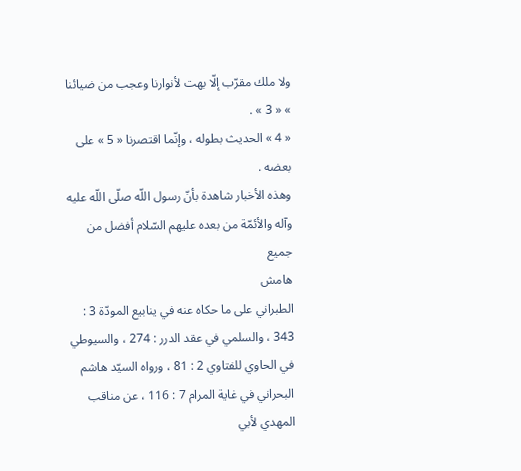ولا ملك مقرّب إلّا بهت لأنوارنا وعجب من ضيائنا » « 3 » .
« 4 » الحديث بطوله ، وإنّما اقتصرنا « 5 » على بعضه .
وهذه الأخبار شاهدة بأنّ رسول اللّه صلّى اللّه عليه وآله والأئمّة من بعده عليهم السّلام أفضل من جميع
هامش
الطبراني على ما حكاه عنه في ينابيع المودّة 3 : 343 ، والسلمي في عقد الدرر : 274 ، والسيوطي في الحاوي للفتاوي 2 : 81 ، ورواه السيّد هاشم البحراني في غاية المرام 7 : 116 ، عن مناقب المهدي لأبي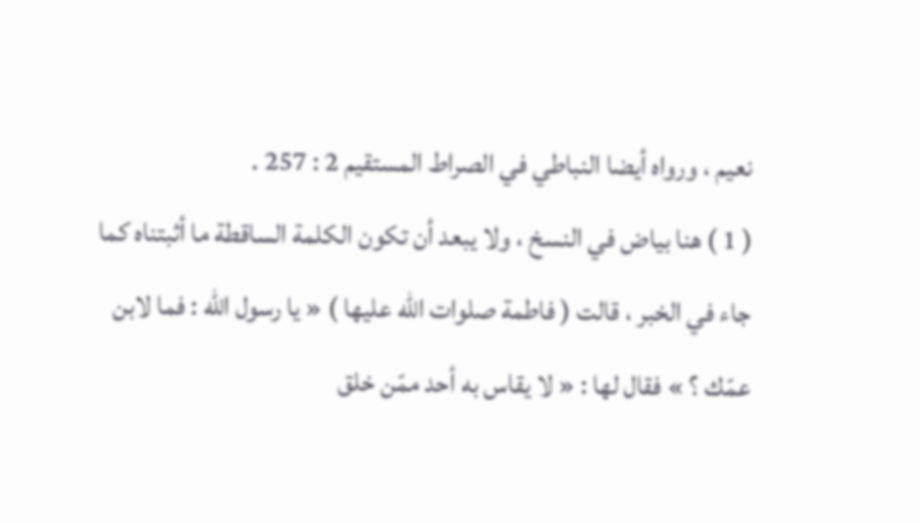نعيم ، ورواه أيضا النباطي في الصراط المستقيم 2 : 257 .
( 1 ) هنا بياض في النسخ ، ولا يبعد أن تكون الكلمة الساقطة ما أثبتناه كما جاء في الخبر ، قالت ( فاطمة صلوات اللّه عليها ) « يا رسول اللّه : فما لابن عمّك ؟ » فقال لها : « لا يقاس به أحد ممّن خلق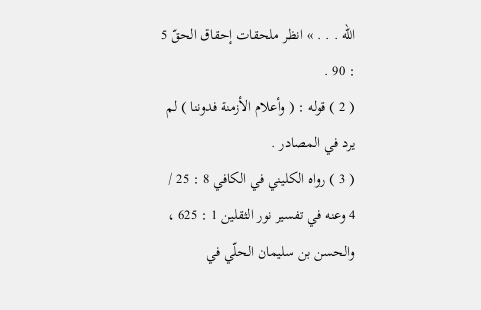اللّه . . . » انظر ملحقات إحقاق الحقّ 5 : 90 .
( 2 ) قوله : ( وأعلام الأزمنة فدوننا ) لم يرد في المصادر .
( 3 ) رواه الكليني في الكافي 8 : 25 / 4 وعنه في تفسير نور الثقلين 1 : 625 ، والحسن بن سليمان الحلّي في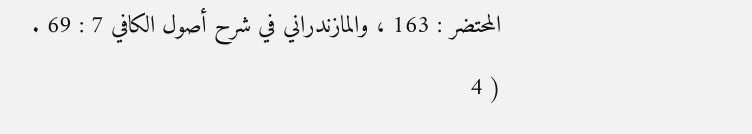المحتضر : 163 ، والمازندراني في شرح أصول الكافي 7 : 69 .
( 4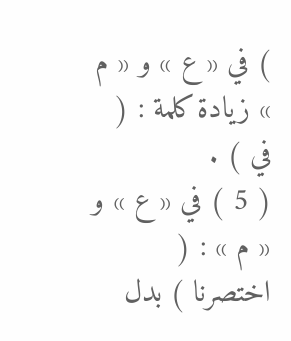) في « ع » و « م » زيادة كلمة : ( في ) .
( 5 ) في « ع » و « م » : ( اختصرنا ) بدل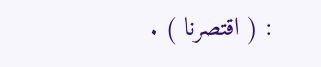: ( اقتصرنا ) .